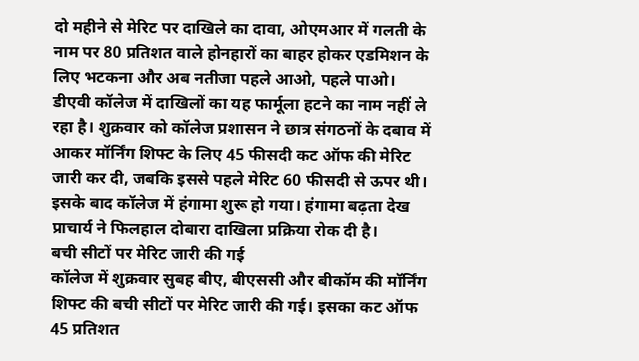दो महीने से मेरिट पर दाखिले का दावा, ओएमआर में गलती के नाम पर 80 प्रतिशत वाले होनहारों का बाहर होकर एडमिशन के लिए भटकना और अब नतीजा पहले आओ, पहले पाओ।
डीएवी कॉलेज में दाखिलों का यह फार्मूला हटने का नाम नहीं ले रहा है। शुक्रवार को कॉलेज प्रशासन ने छात्र संगठनों के दबाव में आकर मॉर्निंग शिफ्ट के लिए 45 फीसदी कट ऑफ की मेरिट जारी कर दी, जबकि इससे पहले मेरिट 60 फीसदी से ऊपर थी। इसके बाद कॉलेज में हंगामा शुरू हो गया। हंगामा बढ़ता देख प्राचार्य ने फिलहाल दोबारा दाखिला प्रक्रिया रोक दी है।
बची सीटों पर मेरिट जारी की गई
कॉलेज में शुक्रवार सुबह बीए, बीएससी और बीकॉम की मॉर्निंग शिफ्ट की बची सीटों पर मेरिट जारी की गई। इसका कट ऑफ 45 प्रतिशत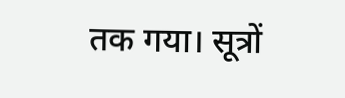तक गया। सूत्रों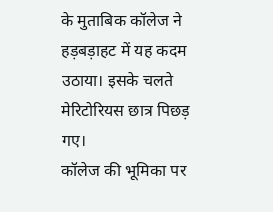के मुताबिक कॉलेज ने हड़बड़ाहट में यह कदम उठाया। इसके चलते मेरिटोरियस छात्र पिछड़ गए।
कॉलेज की भूमिका पर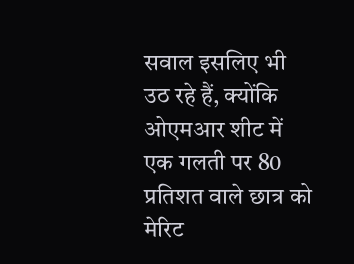सवाल इसलिए भी उठ रहे हैं, क्योंकि ओएमआर शीट में एक गलती पर 80 प्रतिशत वाले छात्र को मेरिट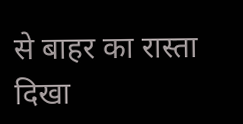से बाहर का रास्ता दिखा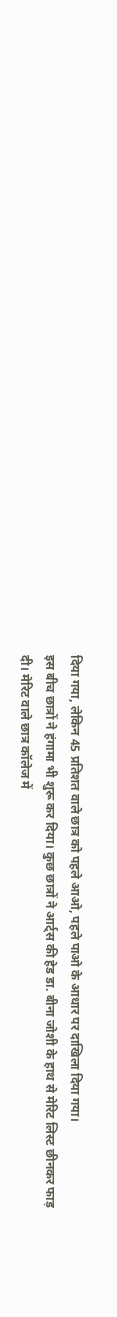दिया गया, लेकिन 45 प्रतिशत वाले छात्र को पहले आओ, पहले पाओ के आधार पर दाखिला दिया गया।
इस बीच छात्रों ने हंगामा भी शुरू कर दिया। कुछ छात्रों ने आर्ट्स की हेड डा. बीना जोशी के हाथ से मेरिट लिस्ट छीनकर फाड़ दी। मेरिट वाले छात्र कॉलेज में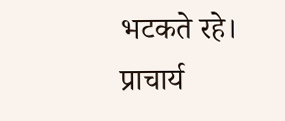भटकते रहे। प्राचार्य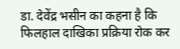डा. देवेंद्र भसीन का कहना है कि फिलहाल दाखिका प्रक्रिया रोक कर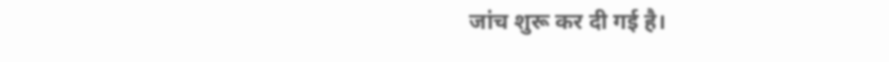जांच शुरू कर दी गई है।